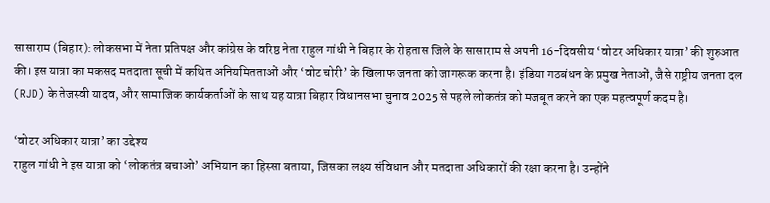सासाराम (बिहार): लोकसभा में नेता प्रतिपक्ष और कांग्रेस के वरिष्ठ नेता राहुल गांधी ने बिहार के रोहतास जिले के सासाराम से अपनी 16-दिवसीय ‘वोटर अधिकार यात्रा’ की शुरुआत की। इस यात्रा का मकसद मतदाता सूची में कथित अनियमितताओं और ‘वोट चोरी’ के खिलाफ जनता को जागरूक करना है। इंडिया गठबंधन के प्रमुख नेताओं, जैसे राष्ट्रीय जनता दल (RJD) के तेजस्वी यादव, और सामाजिक कार्यकर्ताओं के साथ यह यात्रा बिहार विधानसभा चुनाव 2025 से पहले लोकतंत्र को मजबूत करने का एक महत्वपूर्ण कदम है।

‘वोटर अधिकार यात्रा’ का उद्देश्य
राहुल गांधी ने इस यात्रा को ‘लोकतंत्र बचाओ’ अभियान का हिस्सा बताया, जिसका लक्ष्य संविधान और मतदाता अधिकारों की रक्षा करना है। उन्होंने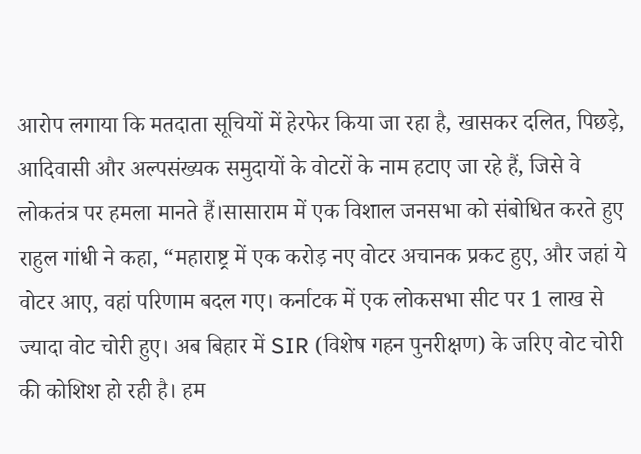आरोप लगाया कि मतदाता सूचियों में हेरफेर किया जा रहा है, खासकर दलित, पिछड़े, आदिवासी और अल्पसंख्यक समुदायों के वोटरों के नाम हटाए जा रहे हैं, जिसे वे लोकतंत्र पर हमला मानते हैं।सासाराम में एक विशाल जनसभा को संबोधित करते हुए राहुल गांधी ने कहा, “महाराष्ट्र में एक करोड़ नए वोटर अचानक प्रकट हुए, और जहां ये वोटर आए, वहां परिणाम बदल गए। कर्नाटक में एक लोकसभा सीट पर 1 लाख से ज्यादा वोट चोरी हुए। अब बिहार में SIR (विशेष गहन पुनरीक्षण) के जरिए वोट चोरी की कोशिश हो रही है। हम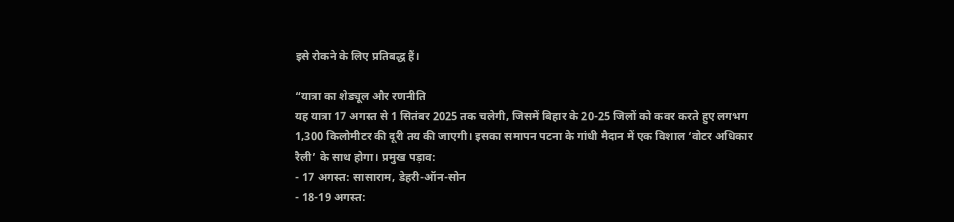इसे रोकने के लिए प्रतिबद्ध हैं।

“यात्रा का शेड्यूल और रणनीति
यह यात्रा 17 अगस्त से 1 सितंबर 2025 तक चलेगी, जिसमें बिहार के 20-25 जिलों को कवर करते हुए लगभग 1,300 किलोमीटर की दूरी तय की जाएगी। इसका समापन पटना के गांधी मैदान में एक विशाल ‘वोटर अधिकार रैली’ के साथ होगा। प्रमुख पड़ाव:
- 17 अगस्त: सासाराम, डेहरी-ऑन-सोन
- 18-19 अगस्त: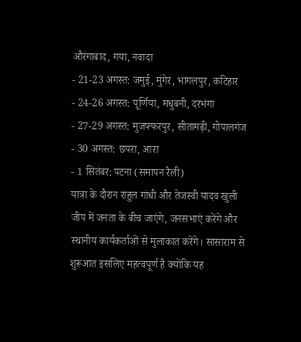औरंगाबाद, गया, नवादा
- 21-23 अगस्त: जमुई, मुंगेर, भागलपुर, कटिहार
- 24-26 अगस्त: पूर्णिया, मधुबनी, दरभंगा
- 27-29 अगस्त: मुजफ्फरपुर, सीतामढ़ी, गोपालगंज
- 30 अगस्त: छपरा, आरा
- 1 सितंबर: पटना (समापन रैली)
यात्रा के दौरान राहुल गांधी और तेजस्वी यादव खुली जीप में जनता के बीच जाएंगे, जनसभाएं करेंगे और स्थानीय कार्यकर्ताओं से मुलाकात करेंगे। सासाराम से शुरूआत इसलिए महत्वपूर्ण है क्योंकि यह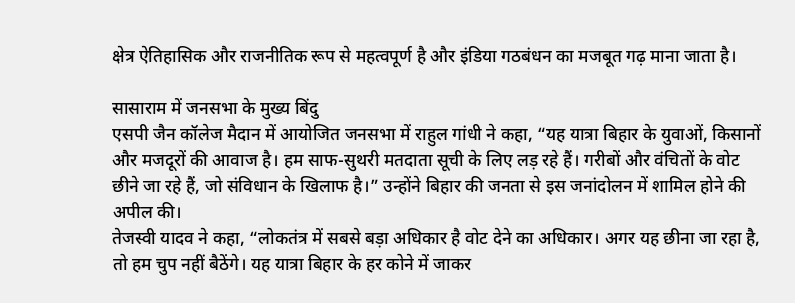क्षेत्र ऐतिहासिक और राजनीतिक रूप से महत्वपूर्ण है और इंडिया गठबंधन का मजबूत गढ़ माना जाता है।

सासाराम में जनसभा के मुख्य बिंदु
एसपी जैन कॉलेज मैदान में आयोजित जनसभा में राहुल गांधी ने कहा, “यह यात्रा बिहार के युवाओं, किसानों और मजदूरों की आवाज है। हम साफ-सुथरी मतदाता सूची के लिए लड़ रहे हैं। गरीबों और वंचितों के वोट छीने जा रहे हैं, जो संविधान के खिलाफ है।” उन्होंने बिहार की जनता से इस जनांदोलन में शामिल होने की अपील की।
तेजस्वी यादव ने कहा, “लोकतंत्र में सबसे बड़ा अधिकार है वोट देने का अधिकार। अगर यह छीना जा रहा है, तो हम चुप नहीं बैठेंगे। यह यात्रा बिहार के हर कोने में जाकर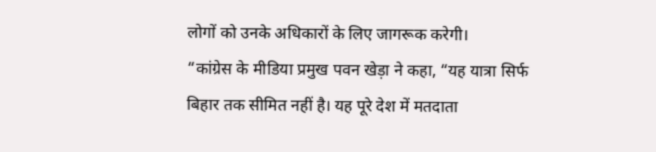लोगों को उनके अधिकारों के लिए जागरूक करेगी।
“कांग्रेस के मीडिया प्रमुख पवन खेड़ा ने कहा, “यह यात्रा सिर्फ बिहार तक सीमित नहीं है। यह पूरे देश में मतदाता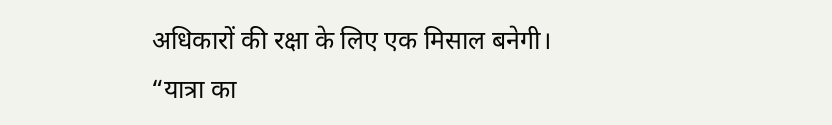अधिकारों की रक्षा के लिए एक मिसाल बनेगी।
“यात्रा का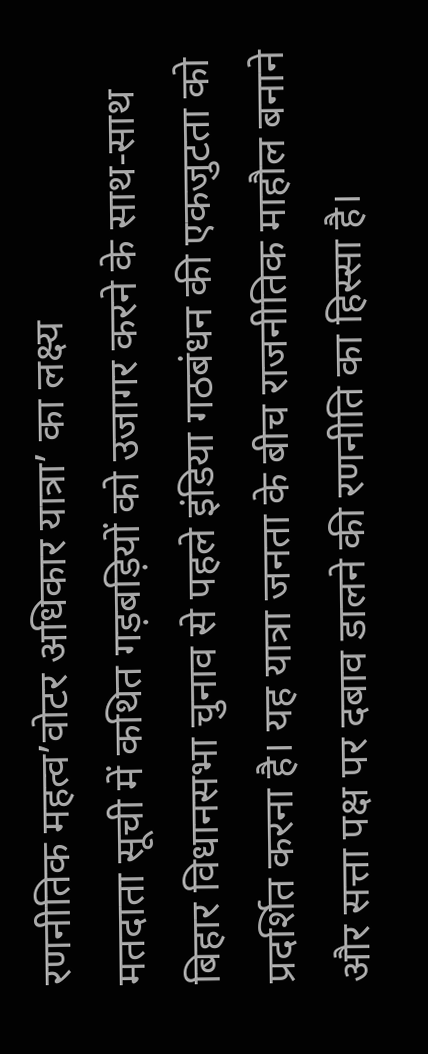रणनीतिक महत्व’वोटर अधिकार यात्रा’ का लक्ष्य
मतदाता सूची में कथित गड़बड़ियों को उजागर करने के साथ-साथ बिहार विधानसभा चुनाव से पहले इंडिया गठबंधन की एकजुटता को प्रदर्शित करना है। यह यात्रा जनता के बीच राजनीतिक माहौल बनाने और सत्ता पक्ष पर दबाव डालने की रणनीति का हिस्सा है।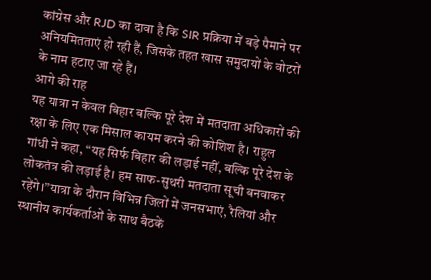कांग्रेस और RJD का दावा है कि SIR प्रक्रिया में बड़े पैमाने पर अनियमितताएं हो रही हैं, जिसके तहत खास समुदायों के वोटरों के नाम हटाए जा रहे हैं।
आगे की राह
यह यात्रा न केवल बिहार बल्कि पूरे देश में मतदाता अधिकारों की रक्षा के लिए एक मिसाल कायम करने की कोशिश है। राहुल गांधी ने कहा, “यह सिर्फ बिहार की लड़ाई नहीं, बल्कि पूरे देश के लोकतंत्र की लड़ाई है। हम साफ-सुथरी मतदाता सूची बनवाकर रहेंगे।”यात्रा के दौरान विभिन्न जिलों में जनसभाएं, रैलियां और स्थानीय कार्यकर्ताओं के साथ बैठकें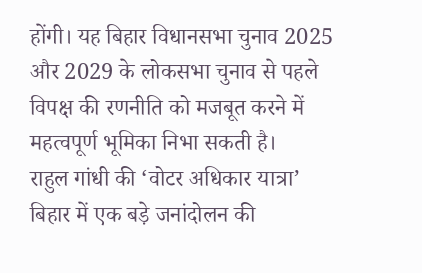होंगी। यह बिहार विधानसभा चुनाव 2025 और 2029 के लोकसभा चुनाव से पहले विपक्ष की रणनीति को मजबूत करने में महत्वपूर्ण भूमिका निभा सकती है।
राहुल गांधी की ‘वोटर अधिकार यात्रा’ बिहार में एक बड़े जनांदोलन की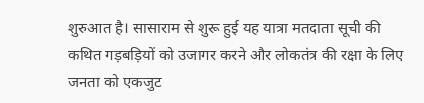शुरुआत है। सासाराम से शुरू हुई यह यात्रा मतदाता सूची की कथित गड़बड़ियों को उजागर करने और लोकतंत्र की रक्षा के लिए जनता को एकजुट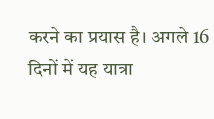करने का प्रयास है। अगले 16 दिनों में यह यात्रा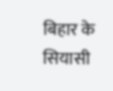बिहार के सियासी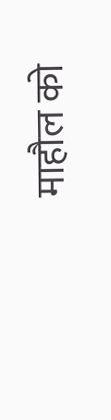माहौल को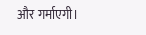और गर्माएगी।